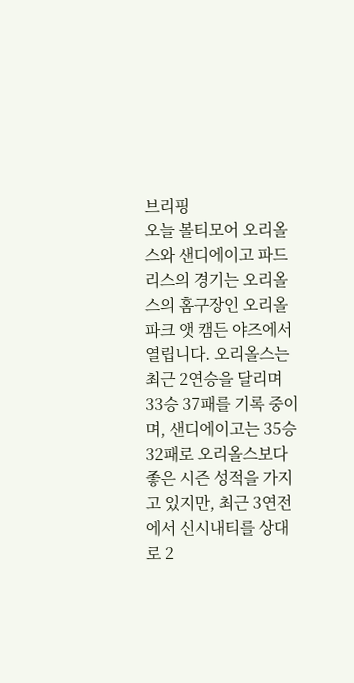브리핑
오늘 볼티모어 오리올스와 샌디에이고 파드리스의 경기는 오리올스의 홈구장인 오리올 파크 앳 캠든 야즈에서 열립니다. 오리올스는 최근 2연승을 달리며 33승 37패를 기록 중이며, 샌디에이고는 35승 32패로 오리올스보다 좋은 시즌 성적을 가지고 있지만, 최근 3연전에서 신시내티를 상대로 2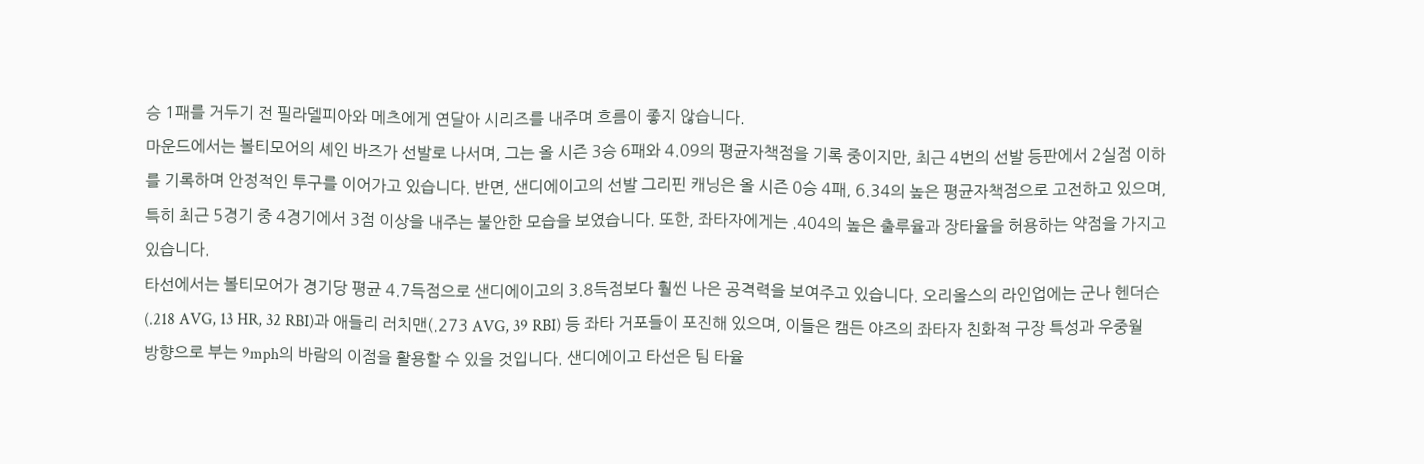승 1패를 거두기 전 필라델피아와 메츠에게 연달아 시리즈를 내주며 흐름이 좋지 않습니다.
마운드에서는 볼티모어의 셰인 바즈가 선발로 나서며, 그는 올 시즌 3승 6패와 4.09의 평균자책점을 기록 중이지만, 최근 4번의 선발 등판에서 2실점 이하를 기록하며 안정적인 투구를 이어가고 있습니다. 반면, 샌디에이고의 선발 그리핀 캐닝은 올 시즌 0승 4패, 6.34의 높은 평균자책점으로 고전하고 있으며, 특히 최근 5경기 중 4경기에서 3점 이상을 내주는 불안한 모습을 보였습니다. 또한, 좌타자에게는 .404의 높은 출루율과 장타율을 허용하는 약점을 가지고 있습니다.
타선에서는 볼티모어가 경기당 평균 4.7득점으로 샌디에이고의 3.8득점보다 훨씬 나은 공격력을 보여주고 있습니다. 오리올스의 라인업에는 군나 헨더슨(.218 AVG, 13 HR, 32 RBI)과 애들리 러치맨(.273 AVG, 39 RBI) 등 좌타 거포들이 포진해 있으며, 이들은 캠든 야즈의 좌타자 친화적 구장 특성과 우중월 방향으로 부는 9mph의 바람의 이점을 활용할 수 있을 것입니다. 샌디에이고 타선은 팀 타율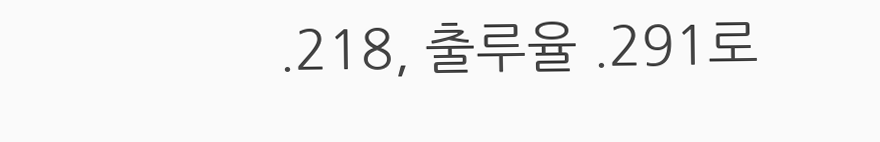.218, 출루율 .291로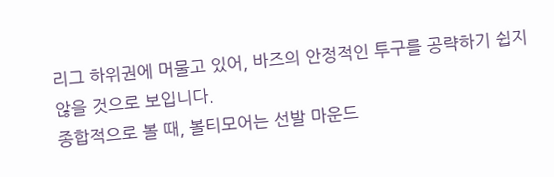리그 하위권에 머물고 있어, 바즈의 안정적인 투구를 공략하기 쉽지 않을 것으로 보입니다.
종합적으로 볼 때, 볼티모어는 선발 마운드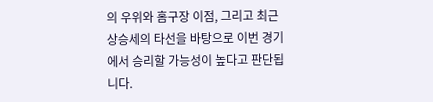의 우위와 홈구장 이점, 그리고 최근 상승세의 타선을 바탕으로 이번 경기에서 승리할 가능성이 높다고 판단됩니다.